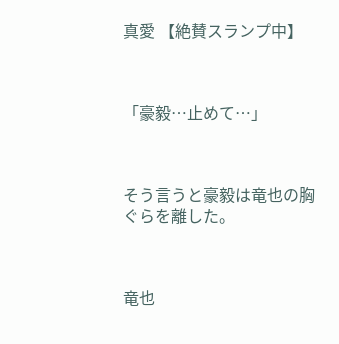真愛 【絶賛スランプ中】



「豪毅…止めて…」



そう言うと豪毅は竜也の胸ぐらを離した。



竜也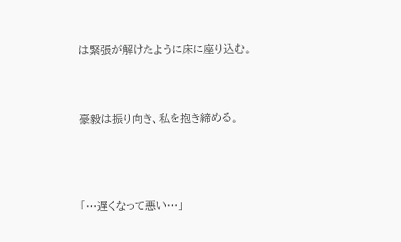は緊張が解けたように床に座り込む。



豪毅は振り向き、私を抱き締める。




「…遅くなって悪い…」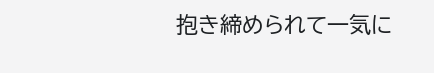抱き締められて一気に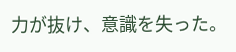力が抜け、意識を失った。